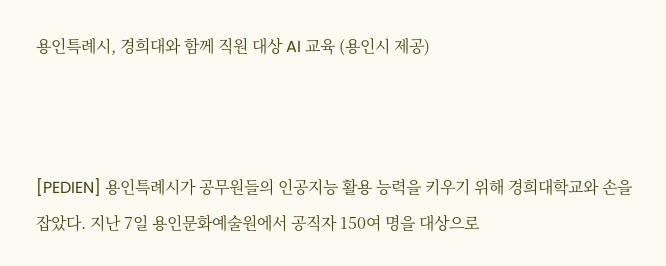용인특례시, 경희대와 함께 직원 대상 AI 교육 (용인시 제공)



[PEDIEN] 용인특례시가 공무원들의 인공지능 활용 능력을 키우기 위해 경희대학교와 손을 잡았다. 지난 7일 용인문화예술원에서 공직자 150여 명을 대상으로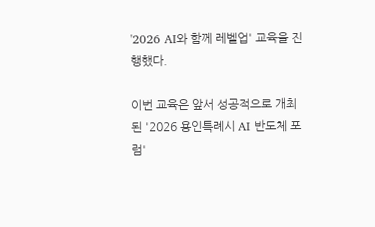'2026 AI와 함께 레벨업' 교육을 진행했다.

이번 교육은 앞서 성공적으로 개최된 '2026 용인특례시 AI 반도체 포럼'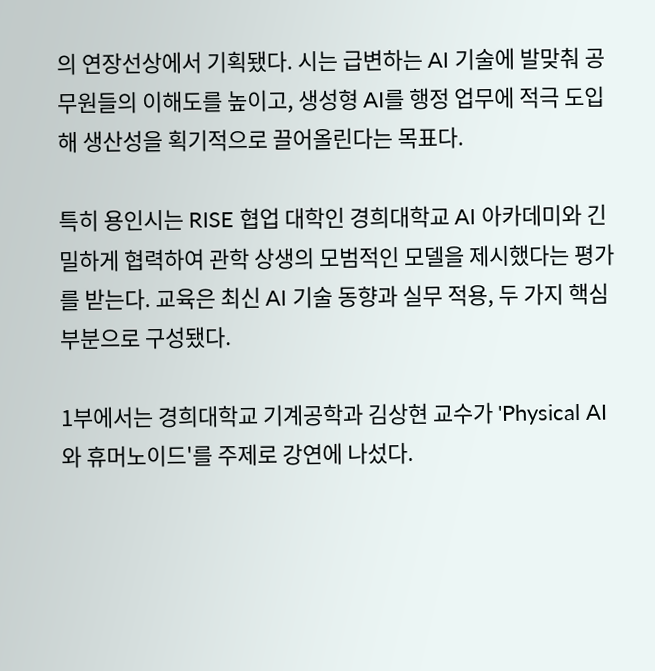의 연장선상에서 기획됐다. 시는 급변하는 AI 기술에 발맞춰 공무원들의 이해도를 높이고, 생성형 AI를 행정 업무에 적극 도입해 생산성을 획기적으로 끌어올린다는 목표다.

특히 용인시는 RISE 협업 대학인 경희대학교 AI 아카데미와 긴밀하게 협력하여 관학 상생의 모범적인 모델을 제시했다는 평가를 받는다. 교육은 최신 AI 기술 동향과 실무 적용, 두 가지 핵심 부분으로 구성됐다.

1부에서는 경희대학교 기계공학과 김상현 교수가 'Physical AI와 휴머노이드'를 주제로 강연에 나섰다.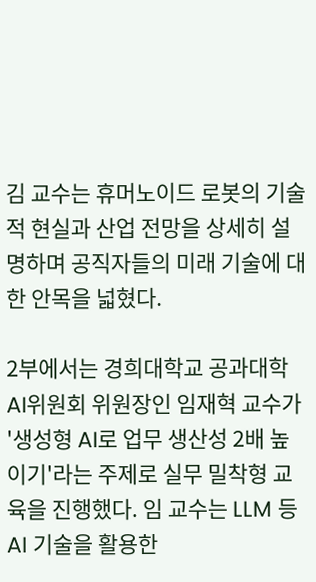김 교수는 휴머노이드 로봇의 기술적 현실과 산업 전망을 상세히 설명하며 공직자들의 미래 기술에 대한 안목을 넓혔다.

2부에서는 경희대학교 공과대학 AI위원회 위원장인 임재혁 교수가 '생성형 AI로 업무 생산성 2배 높이기'라는 주제로 실무 밀착형 교육을 진행했다. 임 교수는 LLM 등 AI 기술을 활용한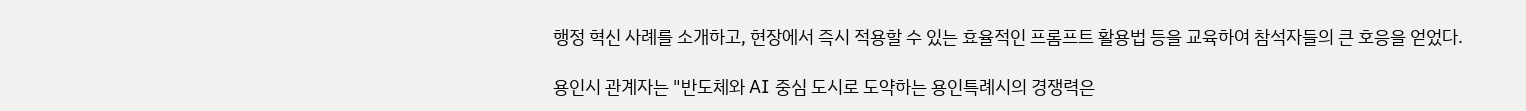행정 혁신 사례를 소개하고, 현장에서 즉시 적용할 수 있는 효율적인 프롬프트 활용법 등을 교육하여 참석자들의 큰 호응을 얻었다.

용인시 관계자는 "반도체와 AI 중심 도시로 도약하는 용인특례시의 경쟁력은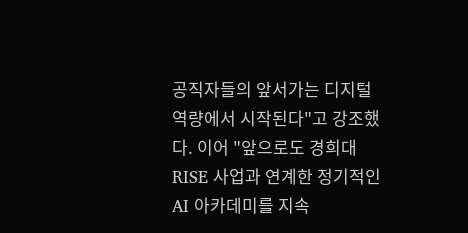공직자들의 앞서가는 디지털 역량에서 시작된다"고 강조했다. 이어 "앞으로도 경희대 RISE 사업과 연계한 정기적인 AI 아카데미를 지속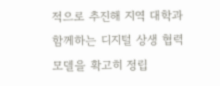적으로 추진해 지역 대학과 함께하는 디지털 상생 협력 모델을 확고히 정립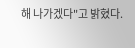해 나가겠다"고 밝혔다.